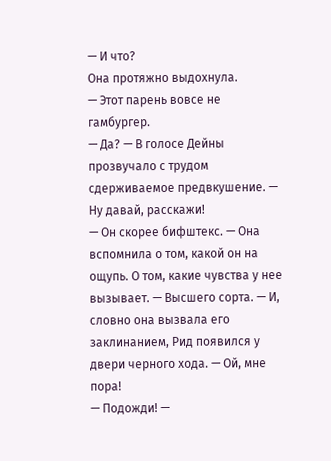— И что?
Она протяжно выдохнула.
— Этот парень вовсе не гамбургер.
— Да? — В голосе Дейны прозвучало с трудом сдерживаемое предвкушение. — Ну давай, расскажи!
— Он скорее бифштекс. — Она вспомнила о том, какой он на ощупь. О том, какие чувства у нее вызывает. — Высшего сорта. — И, словно она вызвала его заклинанием, Рид появился у двери черного хода. — Ой, мне пора!
— Подожди! —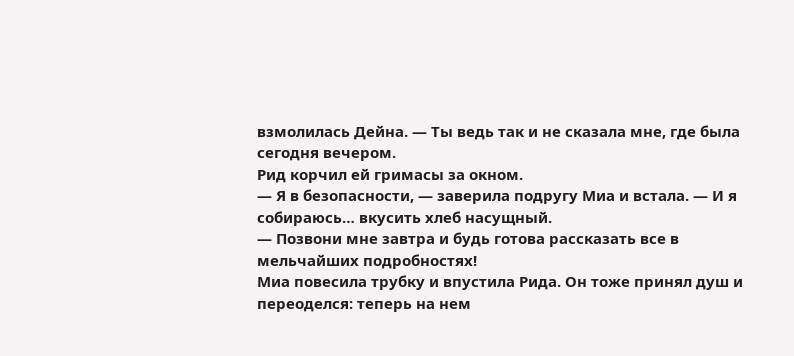взмолилась Дейна. — Ты ведь так и не сказала мне, где была сегодня вечером.
Рид корчил ей гримасы за окном.
— Я в безопасности, — заверила подругу Миа и встала. — И я собираюсь… вкусить хлеб насущный.
— Позвони мне завтра и будь готова рассказать все в мельчайших подробностях!
Миа повесила трубку и впустила Рида. Он тоже принял душ и переоделся: теперь на нем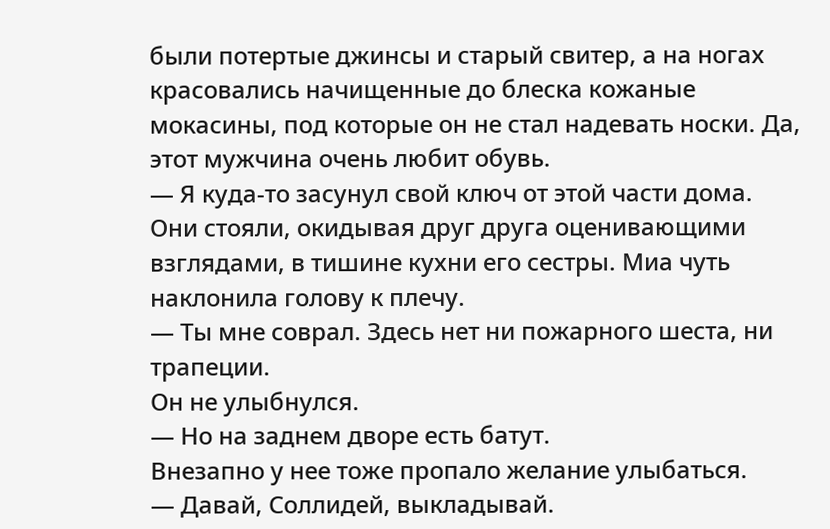были потертые джинсы и старый свитер, а на ногах красовались начищенные до блеска кожаные мокасины, под которые он не стал надевать носки. Да, этот мужчина очень любит обувь.
— Я куда-то засунул свой ключ от этой части дома.
Они стояли, окидывая друг друга оценивающими взглядами, в тишине кухни его сестры. Миа чуть наклонила голову к плечу.
— Ты мне соврал. Здесь нет ни пожарного шеста, ни трапеции.
Он не улыбнулся.
— Но на заднем дворе есть батут.
Внезапно у нее тоже пропало желание улыбаться.
— Давай, Соллидей, выкладывай.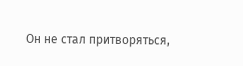Он не стал притворяться,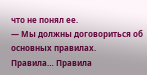что не понял ее.
— Мы должны договориться об основных правилах.
Правила… Правила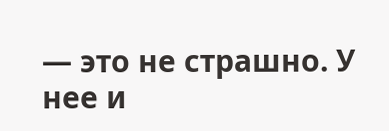— это не страшно. У нее и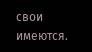свои имеются.